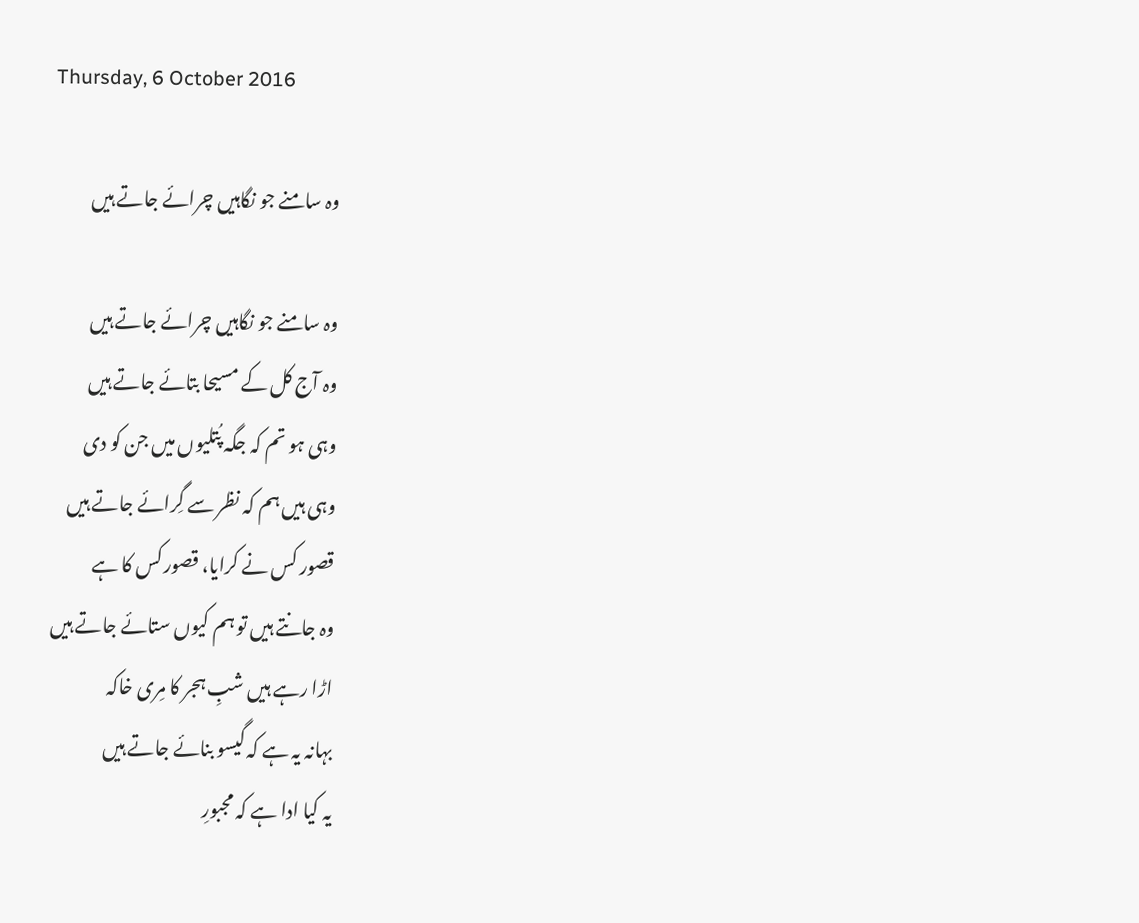Thursday, 6 October 2016

وہ سامنے جو نگاہیں چرائے جاتے ہیں

وہ سامنے جو نگاہیں چرائے جاتے ہیں
وہ آج کل کے مسیحا بتائے جاتے ہیں
وہی ہو تم کہ جگہ پُتلیوں میں جن کو دی
وہی ہیں ہم کہ نظر سے گِرائے جاتے ہیں
قصور کس نے کرایا، قصور کس کا ہے
وہ جانتے ہیں تو ہم کیوں ستائے جاتے ہیں
اڑا رہے ہیں شبِ ہجر کا مِری خاکہ
بہانہ یہ ہے کہ گیسو بنائے جاتے ہیں
یہ کیا ادا ہے کہ مجبورِ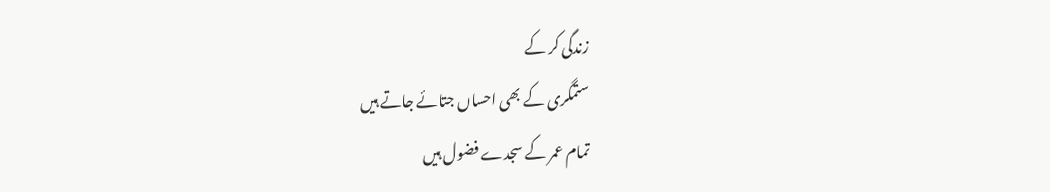زندگی کر کے
ستمگری کے بھی احساں جتائے جاتے ہیں
تمام عمر کے سجدے فضول ہیں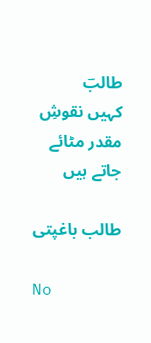طالبؔ
کہیں نقوشِ مقدر مٹائے جاتے ہیں

طالب باغپتی

No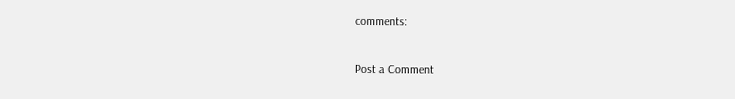comments:

Post a Comment